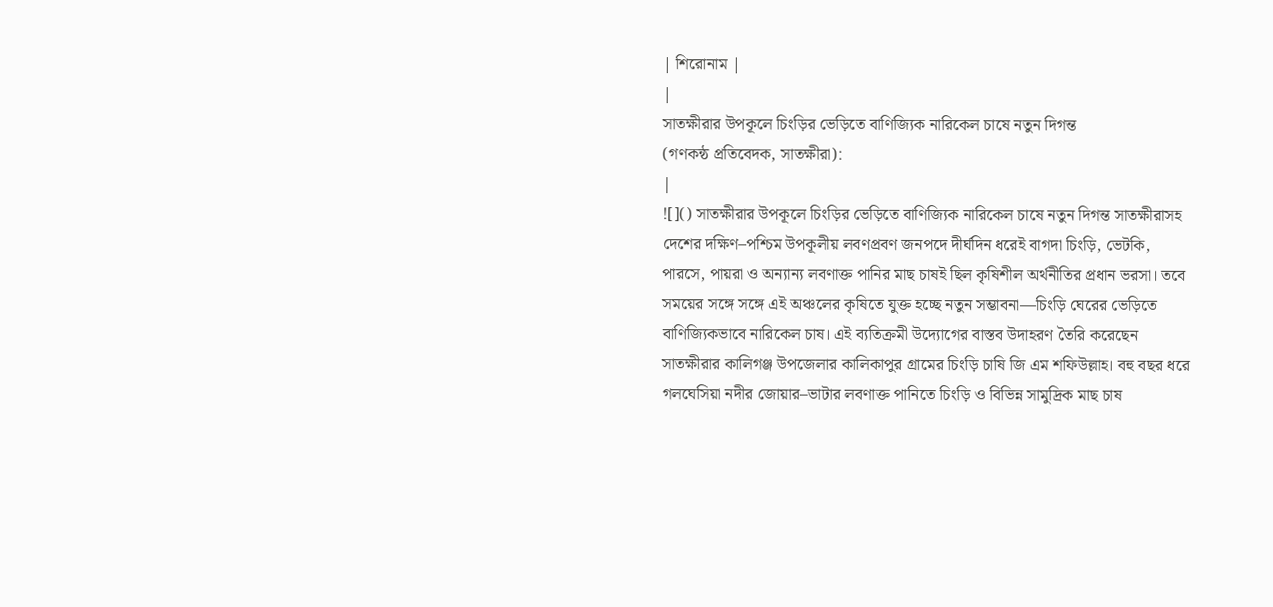| শিরোনাম |
|
সাতক্ষীরার উপকূলে চিংড়ির ভেড়িতে বাণিজ্যিক নারিকেল চাষে নতুন দিগন্ত
(গণকন্ঠ প্রতিবেদক, সাতক্ষীরা):
|
![]() সাতক্ষীরার উপকূলে চিংড়ির ভেড়িতে বাণিজ্যিক নারিকেল চাষে নতুন দিগন্ত সাতক্ষীরাসহ দেশের দক্ষিণ–পশ্চিম উপকূলীয় লবণপ্রবণ জনপদে দীর্ঘদিন ধরেই বাগদা চিংড়ি, ভেটকি, পারসে, পায়রা ও অন্যান্য লবণাক্ত পানির মাছ চাষই ছিল কৃষিশীল অর্থনীতির প্রধান ভরসা। তবে সময়ের সঙ্গে সঙ্গে এই অঞ্চলের কৃষিতে যুক্ত হচ্ছে নতুন সম্ভাবনা—চিংড়ি ঘেরের ভেড়িতে বাণিজ্যিকভাবে নারিকেল চাষ। এই ব্যতিক্রমী উদ্যোগের বাস্তব উদাহরণ তৈরি করেছেন সাতক্ষীরার কালিগঞ্জ উপজেলার কালিকাপুর গ্রামের চিংড়ি চাষি জি এম শফিউল্লাহ। বহু বছর ধরে গলঘেসিয়া নদীর জোয়ার–ভাটার লবণাক্ত পানিতে চিংড়ি ও বিভিন্ন সামুদ্রিক মাছ চাষ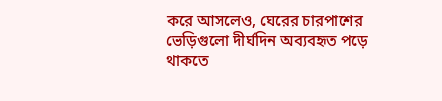করে আসলেও, ঘেরের চারপাশের ভেড়িগুলো দীর্ঘদিন অব্যবহৃত পড়ে থাকতে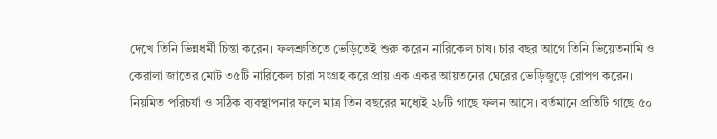দেখে তিনি ভিন্নধর্মী চিন্তা করেন। ফলশ্রুতিতে ভেড়িতেই শুরু করেন নারিকেল চাষ। চার বছর আগে তিনি ভিয়েতনামি ও কেরালা জাতের মোট ৩৫টি নারিকেল চারা সংগ্রহ করে প্রায় এক একর আয়তনের ঘেরের ভেড়িজুড়ে রোপণ করেন। নিয়মিত পরিচর্যা ও সঠিক ব্যবস্থাপনার ফলে মাত্র তিন বছরের মধ্যেই ২৮টি গাছে ফলন আসে। বর্তমানে প্রতিটি গাছে ৫০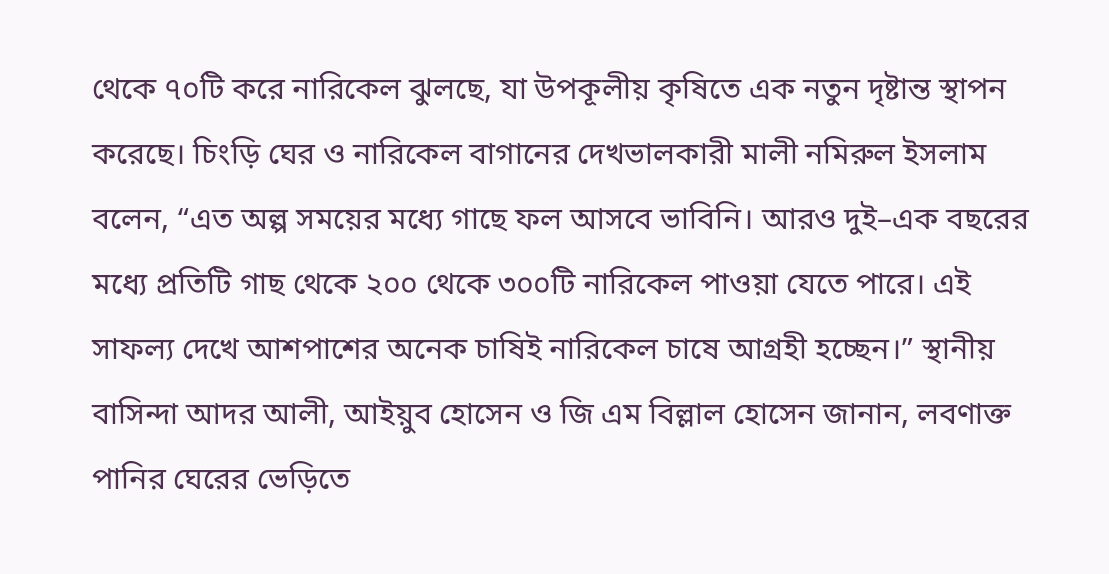থেকে ৭০টি করে নারিকেল ঝুলছে, যা উপকূলীয় কৃষিতে এক নতুন দৃষ্টান্ত স্থাপন করেছে। চিংড়ি ঘের ও নারিকেল বাগানের দেখভালকারী মালী নমিরুল ইসলাম বলেন, “এত অল্প সময়ের মধ্যে গাছে ফল আসবে ভাবিনি। আরও দুই–এক বছরের মধ্যে প্রতিটি গাছ থেকে ২০০ থেকে ৩০০টি নারিকেল পাওয়া যেতে পারে। এই সাফল্য দেখে আশপাশের অনেক চাষিই নারিকেল চাষে আগ্রহী হচ্ছেন।” স্থানীয় বাসিন্দা আদর আলী, আইয়ুব হোসেন ও জি এম বিল্লাল হোসেন জানান, লবণাক্ত পানির ঘেরের ভেড়িতে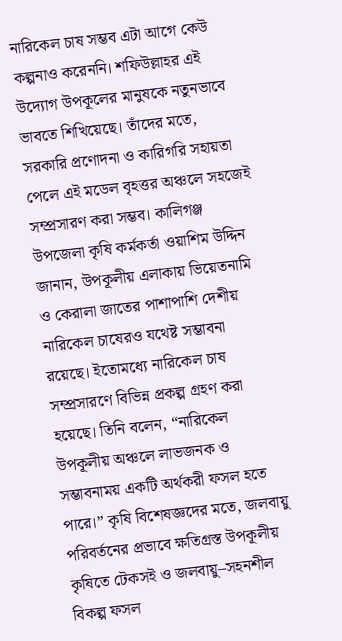নারিকেল চাষ সম্ভব এটা আগে কেউ কল্পনাও করেননি। শফিউল্লাহর এই উদ্যোগ উপকূলের মানুষকে নতুনভাবে ভাবতে শিখিয়েছে। তাঁদের মতে, সরকারি প্রণোদনা ও কারিগরি সহায়তা পেলে এই মডেল বৃহত্তর অঞ্চলে সহজেই সম্প্রসারণ করা সম্ভব। কালিগঞ্জ উপজেলা কৃষি কর্মকর্তা ওয়াশিম উদ্দিন জানান, উপকূলীয় এলাকায় ভিয়েতনামি ও কেরালা জাতের পাশাপাশি দেশীয় নারিকেল চাষেরও যথেষ্ট সম্ভাবনা রয়েছে। ইতোমধ্যে নারিকেল চাষ সম্প্রসারণে বিভিন্ন প্রকল্প গ্রহণ করা হয়েছে। তিনি বলেন, “নারিকেল উপকূলীয় অঞ্চলে লাভজনক ও সম্ভাবনাময় একটি অর্থকরী ফসল হতে পারে।” কৃষি বিশেষজ্ঞদের মতে, জলবায়ু পরিবর্তনের প্রভাবে ক্ষতিগ্রস্ত উপকূলীয় কৃষিতে টেকসই ও জলবায়ু–সহনশীল বিকল্প ফসল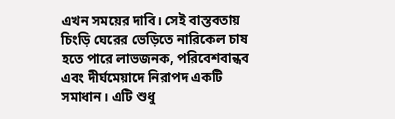এখন সময়ের দাবি। সেই বাস্তবতায় চিংড়ি ঘেরের ভেড়িতে নারিকেল চাষ হতে পারে লাভজনক, পরিবেশবান্ধব এবং দীর্ঘমেয়াদে নিরাপদ একটি সমাধান। এটি শুধু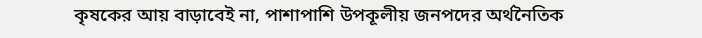কৃষকের আয় বাড়াবেই না, পাশাপাশি উপকূলীয় জনপদের অর্থনৈতিক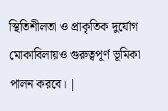স্থিতিশীলতা ও প্রাকৃতিক দুর্যোগ মোকাবিলায়ও গুরুত্বপূর্ণ ভূমিকা পালন করবে। |